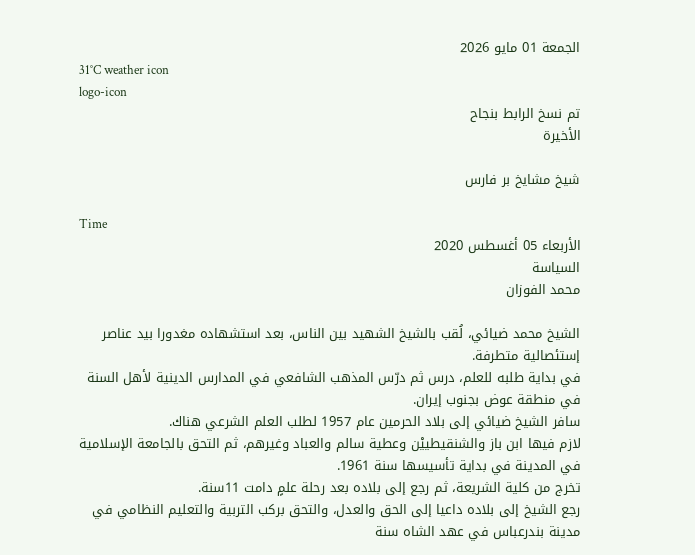الجمعة 01 مايو 2026
31°C weather icon
logo-icon
تم نسخ الرابط بنجاح
الأخيرة

شيخ مشايخ بر فارس

Time
الأربعاء 05 أغسطس 2020
السياسة
محمد الفوزان

الشيخ محمد ضيائي، لُقب بالشيخ الشهيد بين الناس، بعد استشهاده مغدورا بيد عناصر إستئصالية متطرفة.
في بداية طلبه للعلم، درس ثم درّس المذهب الشافعي في المدارس الدينية لأهل السنة في منطقة عوض بجنوب إيران.
سافر الشيخ ضيائي إلى بلاد الحرمين عام 1957 لطلب العلم الشرعي هناك.
لازم فيها ابن باز والشنقيطييْن وعطية سالم والعباد وغيرهم، ثم التحق بالجامعة الإسلامية في المدينة في بداية تأسيسها سنة 1961.
تخرج من كلية الشريعة، ثم رجع إلى بلاده بعد رحلة علمٍ دامت 11سنة.
رجع الشيخ إلى بلاده داعيا إلى الحق والعدل، والتحق بركب التربية والتعليم النظامي في مدينة بندرعباس في عهد الشاه سنة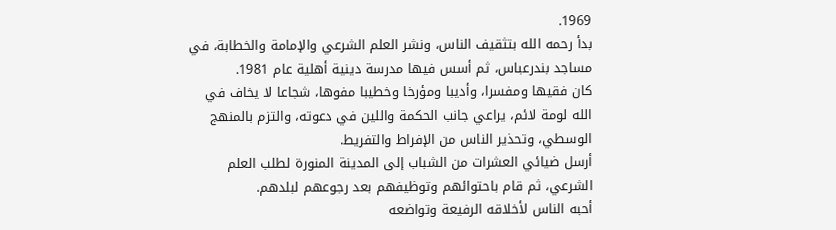1969.
بدأ رحمه الله بتثقيف الناس، ونشر العلم الشرعي والإمامة والخطابة، في مساجد بندرعباس، ثم أسس فيها مدرسة دينية أهلية عام 1981.
كان فقيها ومفسرا، وأديبا ومؤرخا وخطيبا مفوها، شجاعا لا يخاف في الله لومة لائم، يراعي جانب الحكمة واللين في دعوته، والتزم بالمنهج الوسطي، وتحذير الناس من الإفراط والتفريط.
أرسل ضيائي العشرات من الشباب إلى المدينة المنورة لطلب العلم الشرعي، ثم قام باحتوائهم وتوظيفهم بعد رجوعهم لبلدهم.
أحبه الناس لأخلاقه الرفيعة وتواضعه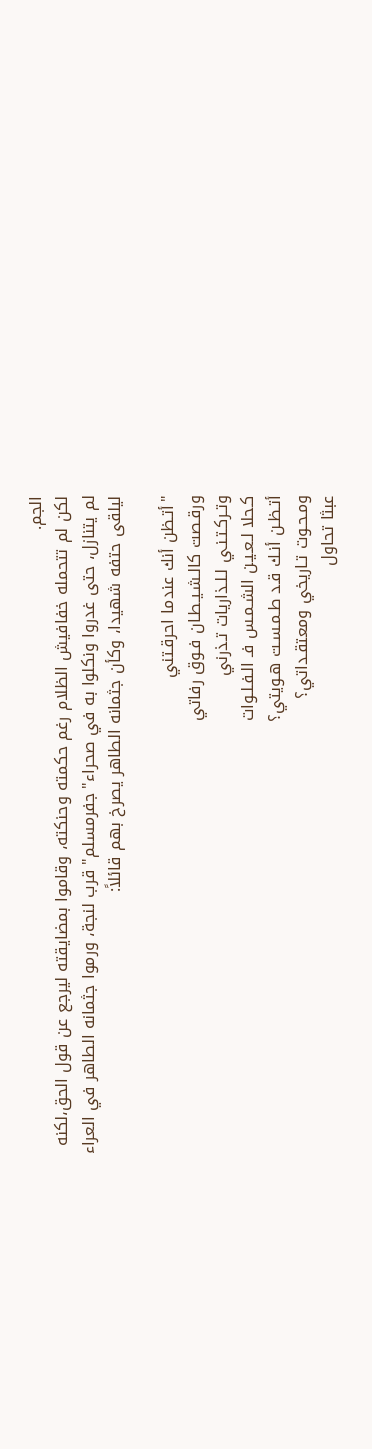الجم.
لكن لم تتحمله خفافيش الظلام رغم حكمته وحنكته، وقاموا بمضايقته ليرجع عن قول الحق،لكنه لم يتنازل، حتى غدروا ونكلوا به في صحراء"جفرمسلم" قرب لنجة، ورموا جثمانه الطاهر في العراء ليلقى حتفه شهيدا، وكأن جثمانه الطاهر يصرخ بهم قائلاً:

"أتـظن أنك عندما احرقـتني
ورقـصت كالـشـيـطـان فـوق رفاتي
وتـركـتـنـي لـلـذاريات تـذرني
كـحلا لـعـيـن الشـمـس فـ الـفـلـوات
أتـظـن أنـك قـد طـمـسـت هـويتي؟
ومـحـوت تـاريخي ومعتقـداتي؟
عبثا تحاول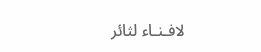لافـنـاء لثائر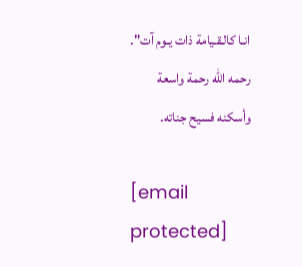انـا كالـقـيامة ذات يـوم آت".
رحمه الله رحمة واسعة وأسكنه فسيح جناته.

[email protected]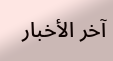آخر الأخبار